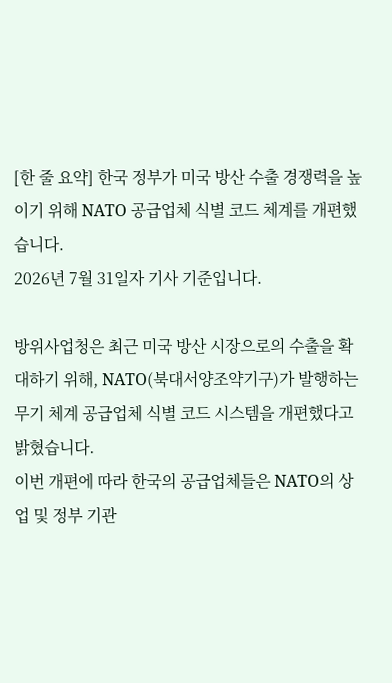[한 줄 요약] 한국 정부가 미국 방산 수출 경쟁력을 높이기 위해 NATO 공급업체 식별 코드 체계를 개편했습니다.
2026년 7월 31일자 기사 기준입니다.

방위사업청은 최근 미국 방산 시장으로의 수출을 확대하기 위해, NATO(북대서양조약기구)가 발행하는 무기 체계 공급업체 식별 코드 시스템을 개편했다고 밝혔습니다.
이번 개편에 따라 한국의 공급업체들은 NATO의 상업 및 정부 기관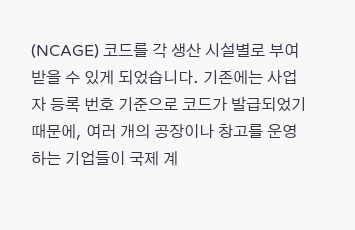(NCAGE) 코드를 각 생산 시설별로 부여받을 수 있게 되었습니다. 기존에는 사업자 등록 번호 기준으로 코드가 발급되었기 때문에, 여러 개의 공장이나 창고를 운영하는 기업들이 국제 계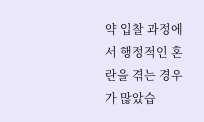약 입찰 과정에서 행정적인 혼란을 겪는 경우가 많았습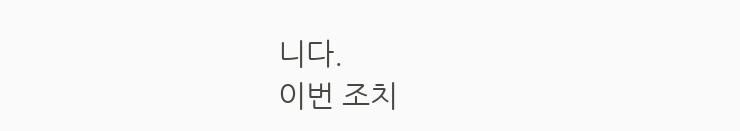니다.
이번 조치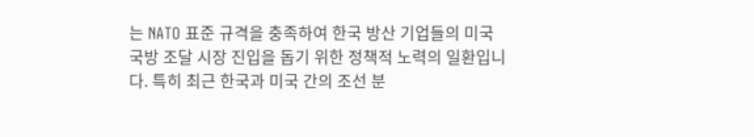는 NATO 표준 규격을 충족하여 한국 방산 기업들의 미국 국방 조달 시장 진입을 돕기 위한 정책적 노력의 일환입니다. 특히 최근 한국과 미국 간의 조선 분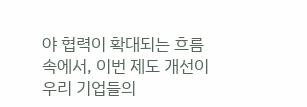야 협력이 확대되는 흐름 속에서, 이번 제도 개선이 우리 기업들의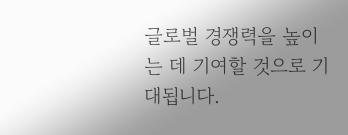글로벌 경쟁력을 높이는 데 기여할 것으로 기대됩니다.